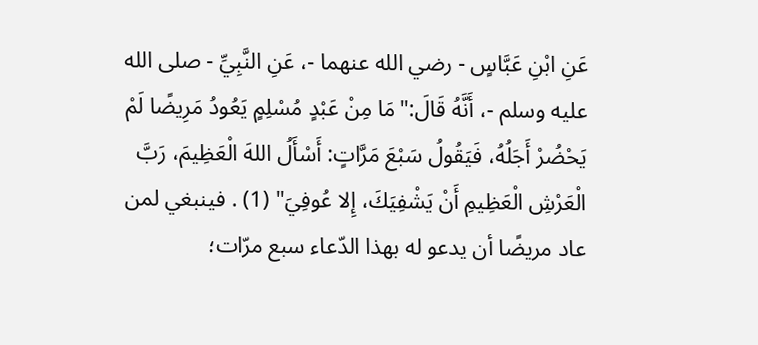عَنِ ابْنِ عَبَّاسٍ - رضي الله عنهما -، عَنِ النَّبِيِّ - صلى الله عليه وسلم -، أَنَّهُ قَالَ:"مَا مِنْ عَبْدٍ مُسْلِمٍ يَعُودُ مَرِيضًا لَمْ يَحْضُرْ أَجَلُهُ، فَيَقُولُ سَبْعَ مَرَّاتٍ: أَسْأَلُ اللهَ الْعَظِيمَ، رَبَّ الْعَرْشِ الْعَظِيمِ أَنْ يَشْفِيَكَ، إِلا عُوفِيَ" (1) . فينبغي لمن عاد مريضًا أن يدعو له بهذا الدّعاء سبع مرّات؛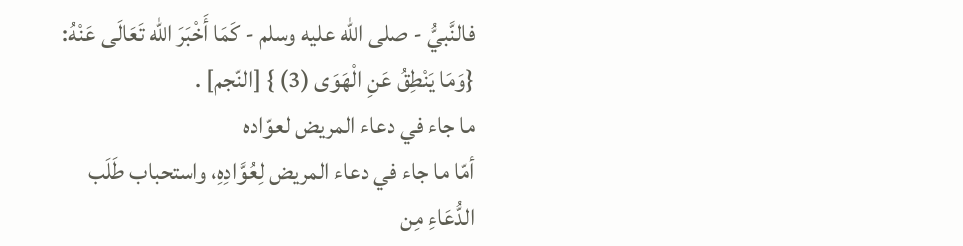فالنَّبيُّ - صلى الله عليه وسلم - كَمَا أَخْبَرَ الله تَعَالَى عَنْهُ: {وَمَا يَنْطِقُ عَنِ الْهَوَى (3) } [النّجم] .
ما جاء في دعاء المريض لعوّاده
أمّا ما جاء في دعاء المريض لِعُوَّادِهِ، واستحباب طَلَب الدُّعَاءِ مِن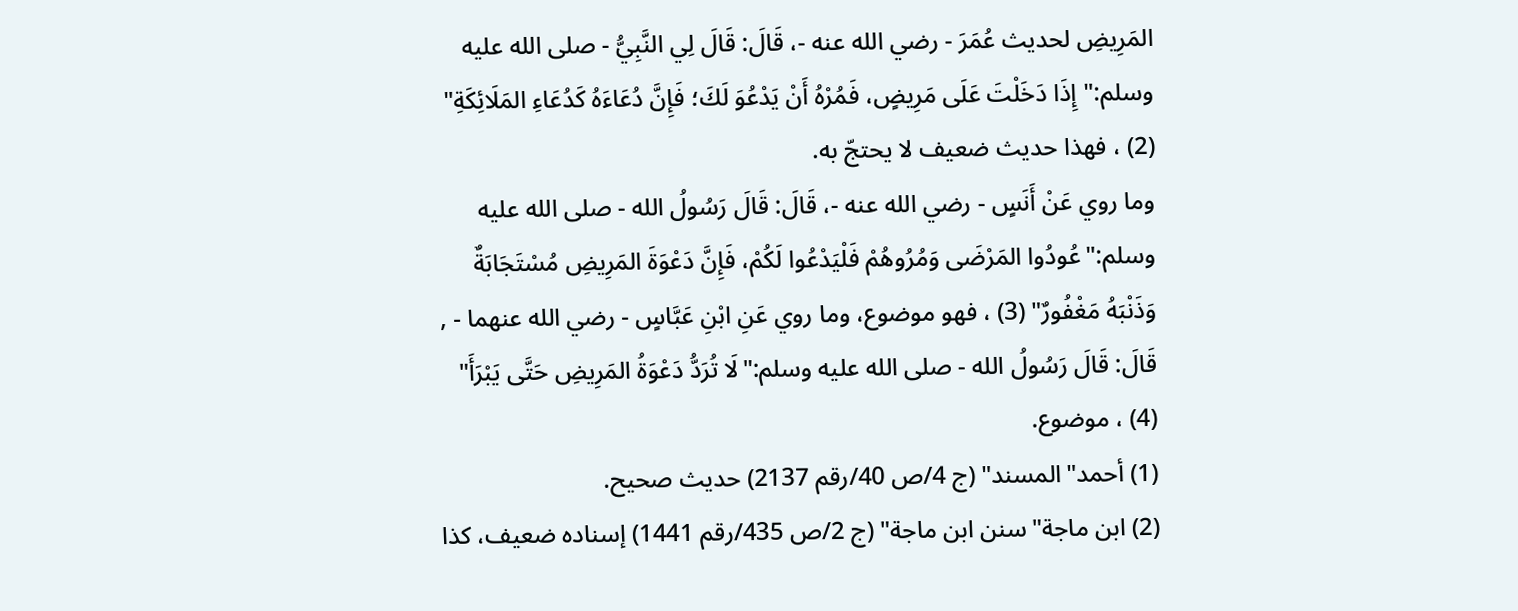المَرِيضِ لحديث عُمَرَ - رضي الله عنه -، قَالَ: قَالَ لِي النَّبِيُّ - صلى الله عليه وسلم:"إِذَا دَخَلْتَ عَلَى مَرِيضٍ، فَمُرْهُ أَنْ يَدْعُوَ لَكَ؛ فَإِنَّ دُعَاءَهُ كَدُعَاءِ المَلَائِكَةِ" (2) ، فهذا حديث ضعيف لا يحتجّ به.
وما روي عَنْ أَنَسٍ - رضي الله عنه -، قَالَ: قَالَ رَسُولُ الله - صلى الله عليه وسلم:"عُودُوا المَرْضَى وَمُرُوهُمْ فَلْيَدْعُوا لَكُمْ، فَإِنَّ دَعْوَةَ المَرِيضِ مُسْتَجَابَةٌ وَذَنْبَهُ مَغْفُورٌ" (3) ، فهو موضوع، وما روي عَنِ ابْنِ عَبَّاسٍ - رضي الله عنهما - , قَالَ: قَالَ رَسُولُ الله - صلى الله عليه وسلم:"لَا تُرَدُّ دَعْوَةُ المَرِيضِ حَتَّى يَبْرَأَ" (4) ، موضوع.
(1) أحمد"المسند" (ج 4/ص 40/رقم 2137) حديث صحيح.
(2) ابن ماجة"سنن ابن ماجة" (ج 2/ص 435/رقم 1441) إسناده ضعيف، كذا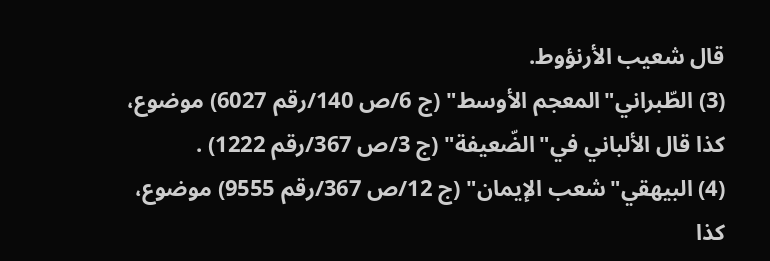قال شعيب الأرنؤوط.
(3) الطّبراني"المعجم الأوسط" (ج 6/ص 140/رقم 6027) موضوع، كذا قال الألباني في"الضّعيفة" (ج 3/ص 367/رقم 1222) .
(4) البيهقي"شعب الإيمان" (ج 12/ص 367/رقم 9555) موضوع، كذا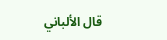قال الألباني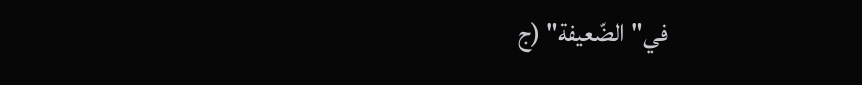في"الضّعيفة" (ج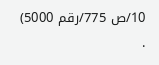10/ص 775/رقم 5000) .